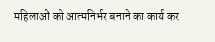महिलाओं को आत्मनिर्भर बनाने का कार्य कर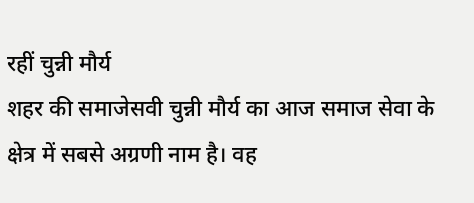रहीं चुन्नी मौर्य
शहर की समाजेसवी चुन्नी मौर्य का आज समाज सेवा के क्षेत्र में सबसे अग्रणी नाम है। वह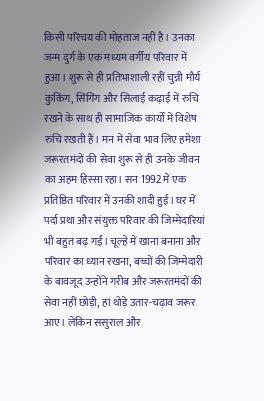किसी परिचय की मोहताज नहीं है। उनका जन्म दुर्ग के एक मध्यम वर्गीय परिवार में हुआ। शुरू से ही प्रतिभाशाली रहीं चुन्नी मौर्य कुकिंग, सिंगिंग और सिलाई कढ़ाई में रुचि रखने के साथ ही सामाजिक कार्यों में विशेष रुचि रखती हैं। मन में सेवा भाव लिए हमेशा जरूरतमंदों की सेवा शुरू से ही उनके जीवन का अहम हिस्सा रहा। सन 1992 में एक प्रतिष्ठित परिवार में उनकी शादी हुई। घर में पर्दा प्रथा और संयुक्त परिवार की जिम्मेदारियां भी बहुत बढ़ गईं। चूल्हे में खाना बनाना और परिवार का ध्यान रखना, बच्चों की जिम्मेदारी के बावजूद उन्होंने गरीब और जरूरतमंदों की सेवा नहीं छोड़ी, हां थोड़े उतार-चढ़ाव जरूर आए। लेकिन ससुराल और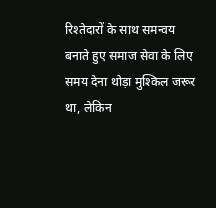रिश्तेदारों के साथ समन्वय बनाते हुए समाज सेवा के लिए समय देना थोड़ा मुश्किल जरूर था, लेकिन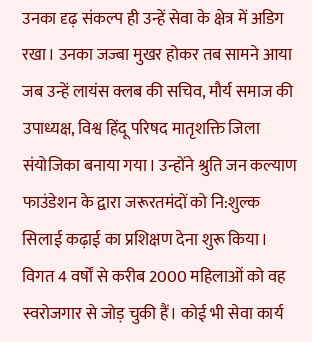उनका दृढ़ संकल्प ही उन्हें सेवा के क्षेत्र में अडिग रखा। उनका जज्बा मुखर होकर तब सामने आया जब उन्हें लायंस क्लब की सचिव, मौर्य समाज की उपाध्यक्ष, विश्व हिंदू परिषद मातृशक्ति जिला संयोजिका बनाया गया। उन्होंने श्रुति जन कल्याण फाउंडेशन के द्वारा जरूरतमंदों को नि:शुल्क सिलाई कढ़ाई का प्रशिक्षण देना शुरू किया। विगत 4 वर्षों से करीब 2000 महिलाओं को वह स्वरोजगार से जोड़ चुकी हैं। कोई भी सेवा कार्य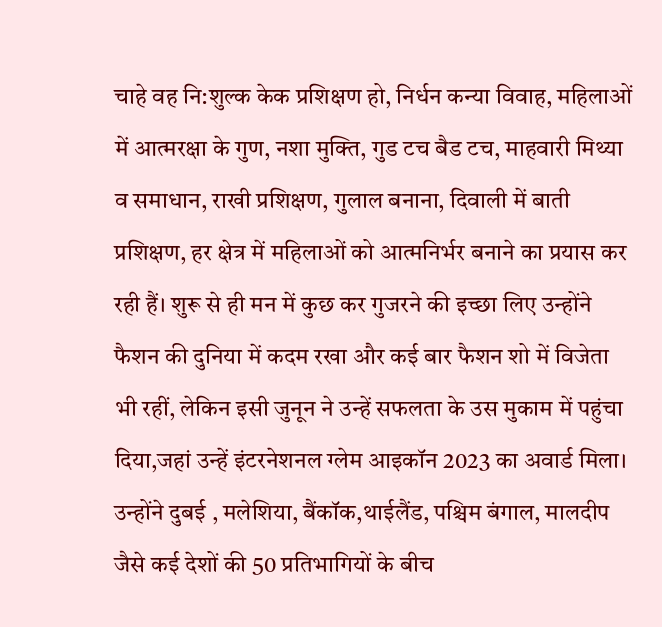चाहे वह नि:शुल्क केक प्रशिक्षण हो, निर्धन कन्या विवाह, महिलाओं में आत्मरक्षा के गुण, नशा मुक्ति, गुड टच बैड टच, माहवारी मिथ्या व समाधान, राखी प्रशिक्षण, गुलाल बनाना, दिवाली में बाती प्रशिक्षण, हर क्षेत्र में महिलाओं को आत्मनिर्भर बनाने का प्रयास कर रही हैं। शुरू से ही मन में कुछ कर गुजरने की इच्छा लिए उन्होंने फैशन की दुनिया में कदम रखा और कई बार फैशन शो में विजेता भी रहीं, लेकिन इसी जुनून ने उन्हें सफलता के उस मुकाम में पहुंचा दिया,जहां उन्हें इंटरनेशनल ग्लेम आइकॉन 2023 का अवार्ड मिला। उन्होंने दुबई , मलेशिया, बैंकॉक,थाईलैंड, पश्चिम बंगाल, मालदीप जैसे कई देशों की 50 प्रतिभागियों के बीच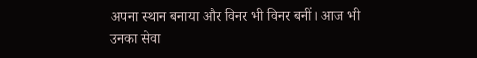अपना स्थान बनाया और विनर भी विनर बनीं। आज भी उनका सेवा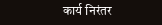कार्य निरंतर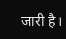जारी है।